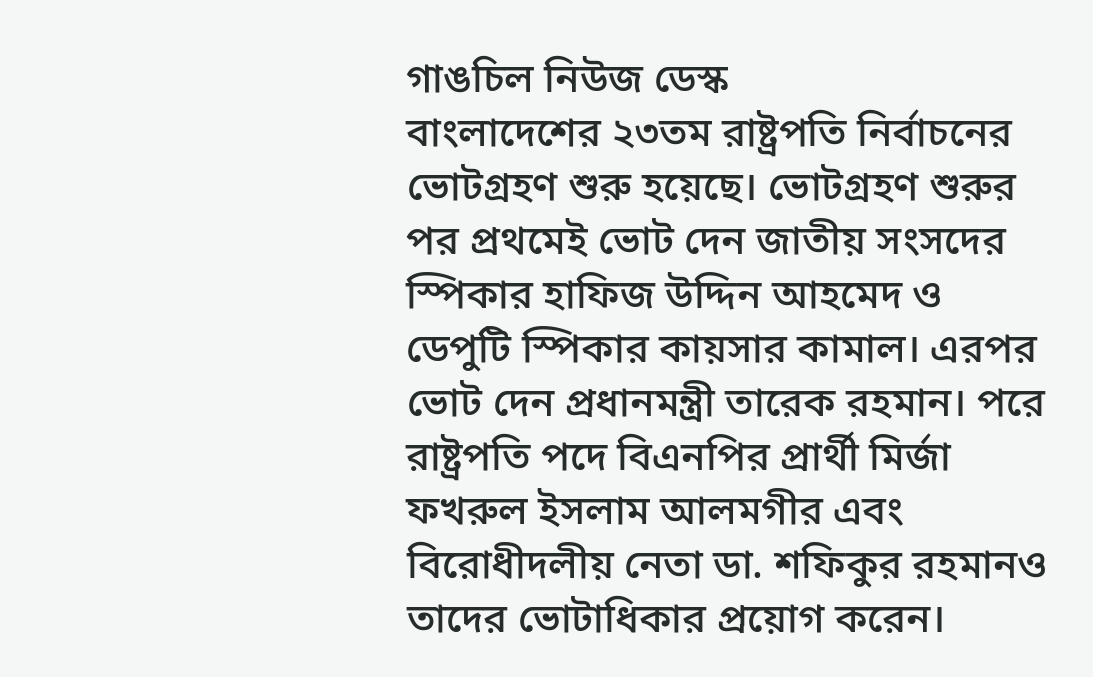গাঙচিল নিউজ ডেস্ক
বাংলাদেশের ২৩তম রাষ্ট্রপতি নির্বাচনের ভোটগ্রহণ শুরু হয়েছে। ভোটগ্রহণ শুরুর পর প্রথমেই ভোট দেন জাতীয় সংসদের স্পিকার হাফিজ উদ্দিন আহমেদ ও ডেপুটি স্পিকার কায়সার কামাল। এরপর ভোট দেন প্রধানমন্ত্রী তারেক রহমান। পরে রাষ্ট্রপতি পদে বিএনপির প্রার্থী মির্জা ফখরুল ইসলাম আলমগীর এবং বিরোধীদলীয় নেতা ডা. শফিকুর রহমানও তাদের ভোটাধিকার প্রয়োগ করেন।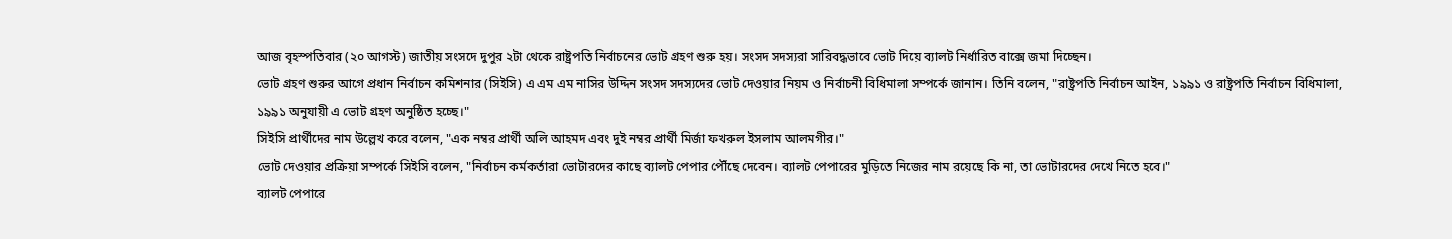আজ বৃহস্পতিবার (২০ আগস্ট) জাতীয় সংসদে দুপুর ২টা থেকে রাষ্ট্রপতি নির্বাচনের ভোট গ্রহণ শুরু হয়। সংসদ সদস্যরা সারিবদ্ধভাবে ভোট দিয়ে ব্যালট নির্ধারিত বাক্সে জমা দিচ্ছেন।
ভোট গ্রহণ শুরুর আগে প্রধান নির্বাচন কমিশনার (সিইসি) এ এম এম নাসির উদ্দিন সংসদ সদস্যদের ভোট দেওয়ার নিয়ম ও নির্বাচনী বিধিমালা সম্পর্কে জানান। তিনি বলেন, "রাষ্ট্রপতি নির্বাচন আইন, ১৯৯১ ও রাষ্ট্রপতি নির্বাচন বিধিমালা, ১৯৯১ অনুযায়ী এ ভোট গ্রহণ অনুষ্ঠিত হচ্ছে।"
সিইসি প্রার্থীদের নাম উল্লেখ করে বলেন, "এক নম্বর প্রার্থী অলি আহমদ এবং দুই নম্বর প্রার্থী মির্জা ফখরুল ইসলাম আলমগীর।"
ভোট দেওয়ার প্রক্রিয়া সম্পর্কে সিইসি বলেন, "নির্বাচন কর্মকর্তারা ভোটারদের কাছে ব্যালট পেপার পৌঁছে দেবেন। ব্যালট পেপারের মুড়িতে নিজের নাম রয়েছে কি না, তা ভোটারদের দেখে নিতে হবে।"
ব্যালট পেপারে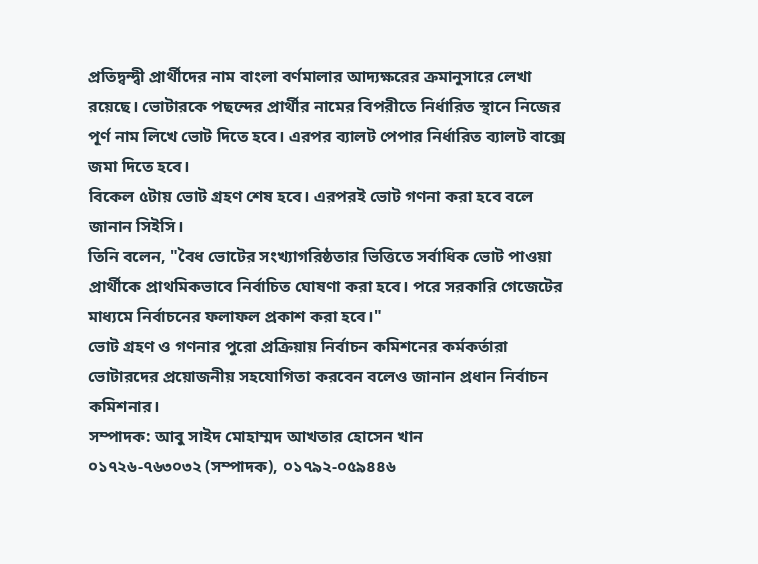প্রতিদ্বন্দ্বী প্রার্থীদের নাম বাংলা বর্ণমালার আদ্যক্ষরের ক্রমানুসারে লেখা রয়েছে। ভোটারকে পছন্দের প্রার্থীর নামের বিপরীতে নির্ধারিত স্থানে নিজের পূর্ণ নাম লিখে ভোট দিতে হবে। এরপর ব্যালট পেপার নির্ধারিত ব্যালট বাক্সে জমা দিতে হবে।
বিকেল ৫টায় ভোট গ্রহণ শেষ হবে। এরপরই ভোট গণনা করা হবে বলে জানান সিইসি।
তিনি বলেন, "বৈধ ভোটের সংখ্যাগরিষ্ঠতার ভিত্তিতে সর্বাধিক ভোট পাওয়া প্রার্থীকে প্রাথমিকভাবে নির্বাচিত ঘোষণা করা হবে। পরে সরকারি গেজেটের মাধ্যমে নির্বাচনের ফলাফল প্রকাশ করা হবে।"
ভোট গ্রহণ ও গণনার পুরো প্রক্রিয়ায় নির্বাচন কমিশনের কর্মকর্তারা ভোটারদের প্রয়োজনীয় সহযোগিতা করবেন বলেও জানান প্রধান নির্বাচন কমিশনার।
সম্পাদক: আবু সাইদ মোহাম্মদ আখতার হোসেন খান
০১৭২৬-৭৬৩০৩২ (সম্পাদক), ০১৭৯২-০৫৯৪৪৬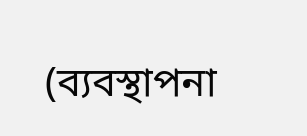(ব্যবস্থাপনা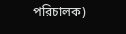পরিচালক)